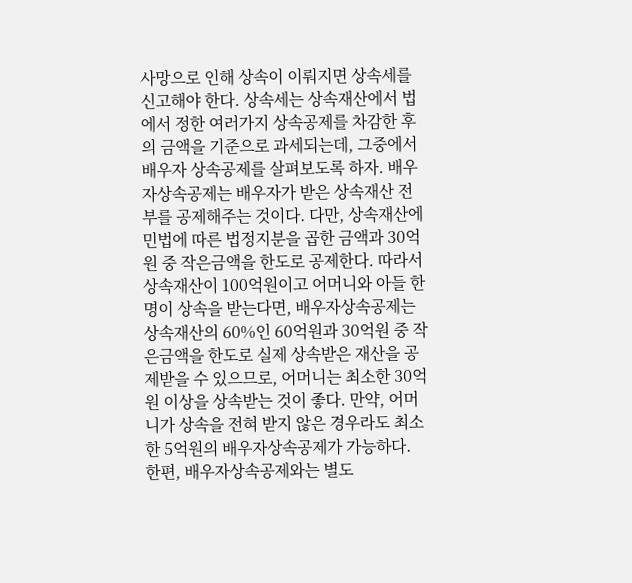사망으로 인해 상속이 이뤄지면 상속세를 신고해야 한다. 상속세는 상속재산에서 법에서 정한 여러가지 상속공제를 차감한 후의 금액을 기준으로 과세되는데, 그중에서 배우자 상속공제를 살펴보도록 하자. 배우자상속공제는 배우자가 받은 상속재산 전부를 공제해주는 것이다. 다만, 상속재산에 민법에 따른 법정지분을 곱한 금액과 30억원 중 작은금액을 한도로 공제한다. 따라서 상속재산이 100억원이고 어머니와 아들 한명이 상속을 받는다면, 배우자상속공제는 상속재산의 60%인 60억원과 30억원 중 작은금액을 한도로 실제 상속받은 재산을 공제받을 수 있으므로, 어머니는 최소한 30억원 이상을 상속받는 것이 좋다. 만약, 어머니가 상속을 전혀 받지 않은 경우라도 최소한 5억원의 배우자상속공제가 가능하다. 한편, 배우자상속공제와는 별도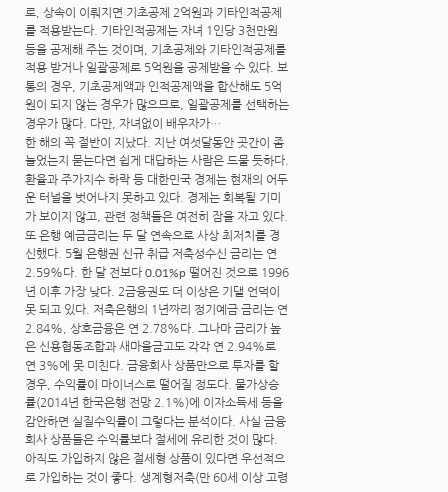로, 상속이 이뤄지면 기초공제 2억원과 기타인적공제를 적용받는다. 기타인적공제는 자녀 1인당 3천만원 등을 공제해 주는 것이며, 기초공제와 기타인적공제를 적용 받거나 일괄공제로 5억원을 공제받을 수 있다. 보통의 경우, 기초공제액과 인적공제액을 합산해도 5억원이 되지 않는 경우가 많으므로, 일괄공제를 선택하는 경우가 많다. 다만, 자녀없이 배우자가…
한 해의 꼭 절반이 지났다. 지난 여섯달동안 곳간이 좀 늘었는지 묻는다면 쉽게 대답하는 사람은 드물 듯하다. 환율과 주가지수 하락 등 대한민국 경제는 현재의 어두운 터널을 벗어나지 못하고 있다. 경제는 회복될 기미가 보이지 않고, 관련 정책들은 여전히 잠을 자고 있다. 또 은행 예금금리는 두 달 연속으로 사상 최저치를 경신했다. 5월 은행권 신규 취급 저축성수신 금리는 연 2.59%다. 한 달 전보다 0.01%p 떨어진 것으로 1996년 이후 가장 낮다. 2금융권도 더 이상은 기댈 언덕이 못 되고 있다. 저축은행의 1년짜리 정기예금 금리는 연 2.84%, 상호금융은 연 2.78%다. 그나마 금리가 높은 신용협동조합과 새마을금고도 각각 연 2.94%로 연 3%에 못 미친다. 금융회사 상품만으로 투자를 할 경우, 수익률이 마이너스로 떨어질 정도다. 물가상승률(2014년 한국은행 전망 2.1%)에 이자소득세 등을 감안하면 실질수익률이 그렇다는 분석이다. 사실 금융회사 상품들은 수익률보다 절세에 유리한 것이 많다. 아직도 가입하지 않은 절세형 상품이 있다면 우선적으로 가입하는 것이 좋다. 생계형저축(만 60세 이상 고령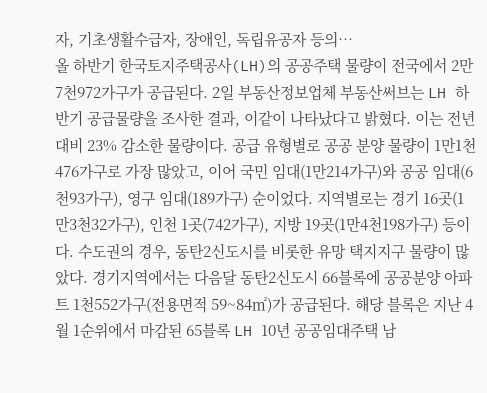자, 기초생활수급자, 장애인, 독립유공자 등의…
올 하반기 한국토지주택공사(LH)의 공공주택 물량이 전국에서 2만7천972가구가 공급된다. 2일 부동산정보업체 부동산써브는 LH 하반기 공급물량을 조사한 결과, 이같이 나타났다고 밝혔다. 이는 전년 대비 23% 감소한 물량이다. 공급 유형별로 공공 분양 물량이 1만1천476가구로 가장 많았고, 이어 국민 임대(1만214가구)와 공공 임대(6천93가구), 영구 임대(189가구) 순이었다. 지역별로는 경기 16곳(1만3천32가구), 인천 1곳(742가구), 지방 19곳(1만4천198가구) 등이다. 수도권의 경우, 동탄2신도시를 비롯한 유망 택지지구 물량이 많았다. 경기지역에서는 다음달 동탄2신도시 66블록에 공공분양 아파트 1천552가구(전용면적 59~84㎡)가 공급된다. 해당 블록은 지난 4월 1순위에서 마감된 65블록 LH 10년 공공임대주택 남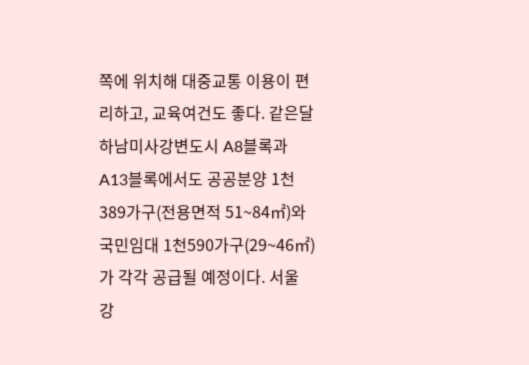쪽에 위치해 대중교통 이용이 편리하고, 교육여건도 좋다. 같은달 하남미사강변도시 A8블록과 A13블록에서도 공공분양 1천389가구(전용면적 51~84㎡)와 국민임대 1천590가구(29~46㎡)가 각각 공급될 예정이다. 서울 강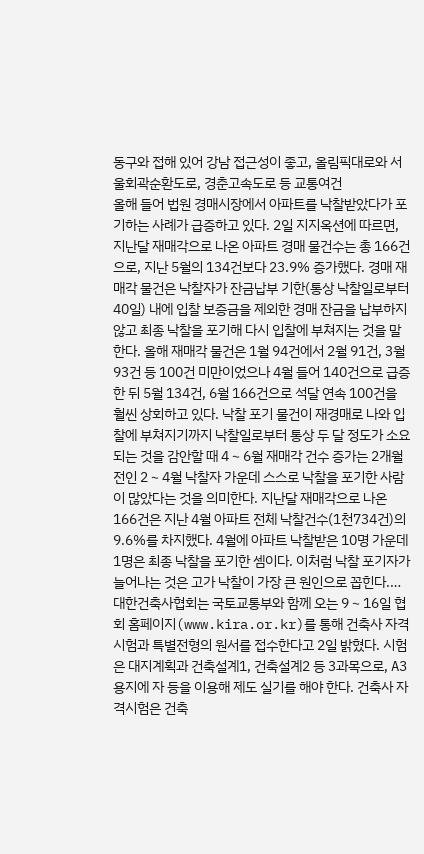동구와 접해 있어 강남 접근성이 좋고, 올림픽대로와 서울회곽순환도로, 경춘고속도로 등 교통여건
올해 들어 법원 경매시장에서 아파트를 낙찰받았다가 포기하는 사례가 급증하고 있다. 2일 지지옥션에 따르면, 지난달 재매각으로 나온 아파트 경매 물건수는 총 166건으로, 지난 5월의 134건보다 23.9% 증가했다. 경매 재매각 물건은 낙찰자가 잔금납부 기한(통상 낙찰일로부터 40일) 내에 입찰 보증금을 제외한 경매 잔금을 납부하지 않고 최종 낙찰을 포기해 다시 입찰에 부쳐지는 것을 말한다. 올해 재매각 물건은 1월 94건에서 2월 91건, 3월 93건 등 100건 미만이었으나 4월 들어 140건으로 급증한 뒤 5월 134건, 6월 166건으로 석달 연속 100건을 훨씬 상회하고 있다. 낙찰 포기 물건이 재경매로 나와 입찰에 부쳐지기까지 낙찰일로부터 통상 두 달 정도가 소요되는 것을 감안할 때 4∼6월 재매각 건수 증가는 2개월 전인 2∼4월 낙찰자 가운데 스스로 낙찰을 포기한 사람이 많았다는 것을 의미한다. 지난달 재매각으로 나온 166건은 지난 4월 아파트 전체 낙찰건수(1천734건)의 9.6%를 차지했다. 4월에 아파트 낙찰받은 10명 가운데 1명은 최종 낙찰을 포기한 셈이다. 이처럼 낙찰 포기자가 늘어나는 것은 고가 낙찰이 가장 큰 원인으로 꼽힌다.…
대한건축사협회는 국토교통부와 함께 오는 9∼16일 협회 홈페이지(www.kira.or.kr)를 통해 건축사 자격시험과 특별전형의 원서를 접수한다고 2일 밝혔다. 시험은 대지계획과 건축설계1, 건축설계2 등 3과목으로, A3 용지에 자 등을 이용해 제도 실기를 해야 한다. 건축사 자격시험은 건축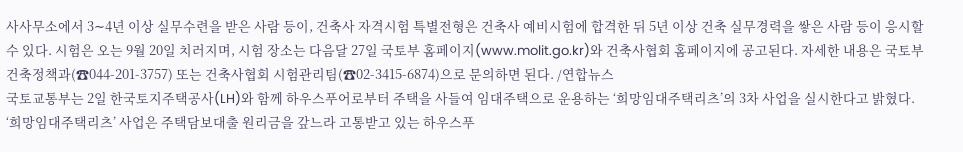사사무소에서 3∼4년 이상 실무수련을 받은 사람 등이, 건축사 자격시험 특별전형은 건축사 예비시험에 합격한 뒤 5년 이상 건축 실무경력을 쌓은 사람 등이 응시할 수 있다. 시험은 오는 9월 20일 치러지며, 시험 장소는 다음달 27일 국토부 홈페이지(www.molit.go.kr)와 건축사협회 홈페이지에 공고된다. 자세한 내용은 국토부 건축정책과(☎044-201-3757) 또는 건축사협회 시험관리팀(☎02-3415-6874)으로 문의하면 된다. /연합뉴스
국토교통부는 2일 한국토지주택공사(LH)와 함께 하우스푸어로부터 주택을 사들여 임대주택으로 운용하는 ‘희망임대주택리츠’의 3차 사업을 실시한다고 밝혔다. ‘희망임대주택리츠’ 사업은 주택담보대출 원리금을 갚느라 고통받고 있는 하우스푸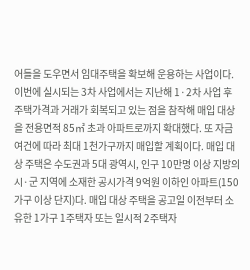어들을 도우면서 임대주택을 확보해 운용하는 사업이다. 이번에 실시되는 3차 사업에서는 지난해 1·2차 사업 후 주택가격과 거래가 회복되고 있는 점을 참작해 매입 대상을 전용면적 85㎡ 초과 아파트로까지 확대했다. 또 자금 여건에 따라 최대 1천가구까지 매입할 계획이다. 매입 대상 주택은 수도권과 5대 광역시, 인구 10만명 이상 지방의 시·군 지역에 소재한 공시가격 9억원 이하인 아파트(150가구 이상 단지)다. 매입 대상 주택을 공고일 이전부터 소유한 1가구 1주택자 또는 일시적 2주택자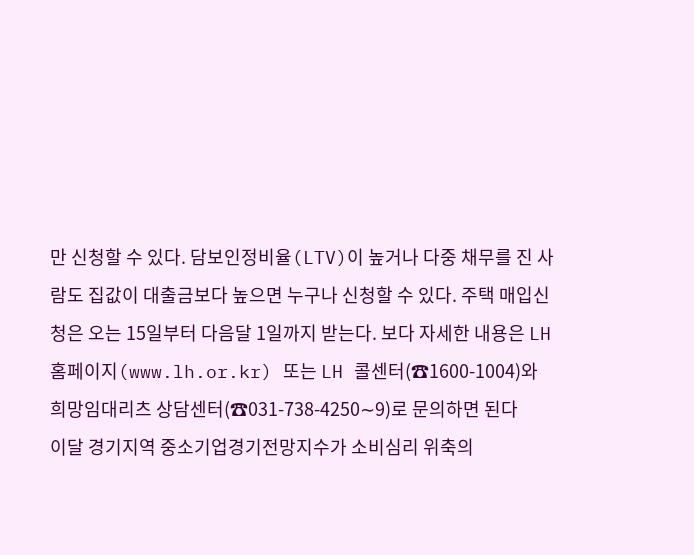만 신청할 수 있다. 담보인정비율(LTV)이 높거나 다중 채무를 진 사람도 집값이 대출금보다 높으면 누구나 신청할 수 있다. 주택 매입신청은 오는 15일부터 다음달 1일까지 받는다. 보다 자세한 내용은 LH 홈페이지(www.lh.or.kr) 또는 LH 콜센터(☎1600-1004)와 희망임대리츠 상담센터(☎031-738-4250∼9)로 문의하면 된다
이달 경기지역 중소기업경기전망지수가 소비심리 위축의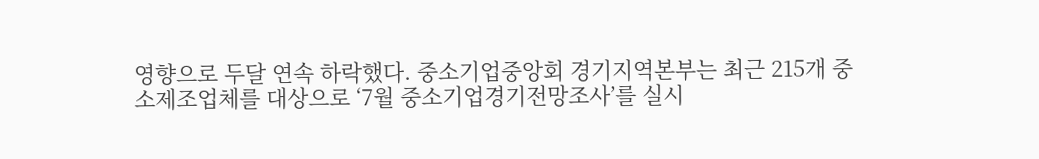영향으로 두달 연속 하락했다. 중소기업중앙회 경기지역본부는 최근 215개 중소제조업체를 대상으로 ‘7월 중소기업경기전망조사’를 실시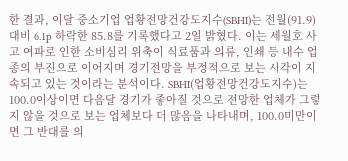한 결과, 이달 중소기업 업황전망건강도지수(SBHI)는 전월(91.9) 대비 6.1p 하락한 85.8를 기록했다고 2일 밝혔다. 이는 세월호 사고 여파로 인한 소비심리 위축이 식료품과 의류, 인쇄 등 내수 업종의 부진으로 이어지며 경기전망을 부정적으로 보는 시각이 지속되고 있는 것이라는 분석이다. SBHI(업황전망건강도지수)는 100.0이상이면 다음달 경기가 좋아질 것으로 전망한 업체가 그렇지 않을 것으로 보는 업체보다 더 많음을 나타내며, 100.0미만이면 그 반대를 의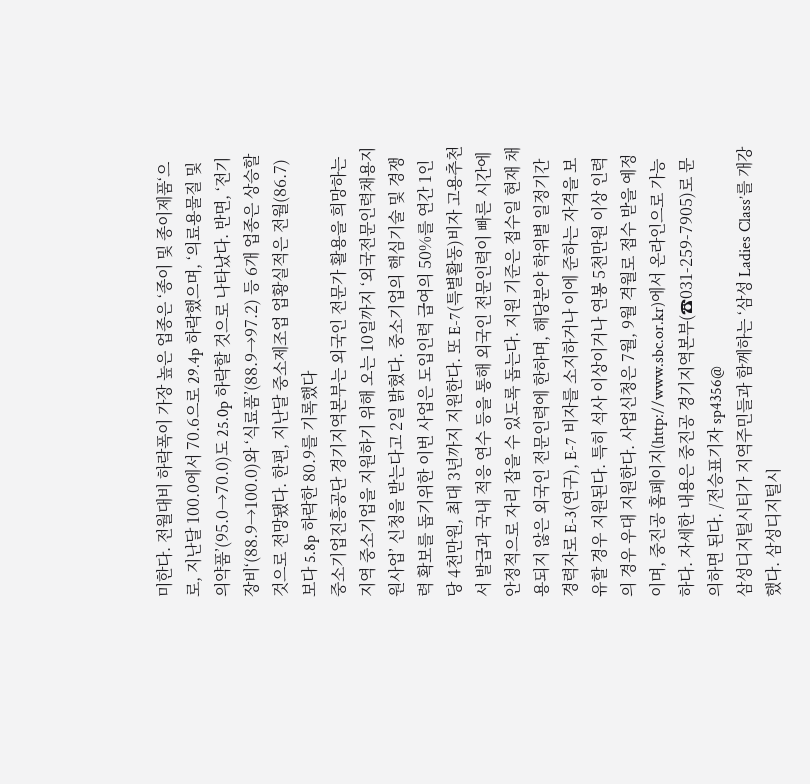미한다. 전월대비 하락폭이 가장 높은 업종은 ‘종이 및 종이제품‘으로, 지난달 100.0에서 70.6으로 29.4p 하락했으며, ‘의료용물질 및 의약품’(95.0→70.0)도 25.0p 하락할 것으로 나타났다. 반면, ‘전기장비‘(88.9→100.0)와 ‘식료품’(88.9→97.2) 등 6개 업종은 상승할 것으로 전망됐다. 한편, 지난달 중소제조업 업황실적은 전월(86.7)보다 5.8p 하락한 80.9를 기록했다
중소기업진흥공단 경기지역본부는 외국인 전문가 활용을 희망하는 지역 중소기업을 지원하기 위해 오는 10일까지 ‘외국전문인력채용지원사업’ 신청을 받는다고 2일 밝혔다. 중소기업의 핵심기술 및 경쟁력 확보를 돕기위한 이번 사업은 도입인력 급여의 50%를 연간 1인당 4천만원, 최대 3년까지 지원한다. 또 E-7(특별활동)비자 고용추천서 발급과 국내 적응 연수 등을 통해 외국인 전문인력이 빠른 시간에 안정적으로 자리 잡을 수 있도록 돕는다. 지원 기준은 접수일 현재 채용되지 않은 외국인 전문인력에 한하며, 해당분야 학위별 일정기간 경력자로 E-3(연구), E-7 비자를 소지하거나 이에 준하는 자격을 보유할 경우 지원된다. 특히 석사 이상이거나 연봉 5천만원 이상 인력의 경우 우대 지원한다. 사업신청은 7월, 9월 격월로 접수 받을 예정이며, 중진공 홈페이지(http://www.sbc.or.kr)에서 온라인으로 가능하다. 자세한 내용은 중진공 경기지역본부(☎031-259-7905)로 문의하면 된다. /전승표기자 sp4356@
삼성디지털시티가 지역주민들과 함께하는 ‘삼성 Ladies Class’를 개강했다. 삼성디지털시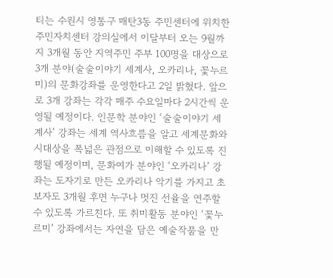티는 수원시 영통구 매탄3동 주민센터에 위치한 주민자치센터 강의실에서 이달부터 오는 9월까지 3개월 동안 지역주민 주부 100명을 대상으로 3개 분야(술술이야기 세계사, 오카리나, 꽃누르미)의 문화강좌를 운영한다고 2일 밝혔다. 앞으로 3개 강좌는 각각 매주 수요일마다 2시간씩 운영될 예정이다. 인문학 분야인 ‘술술이야기 세계사’ 강좌는 세계 역사흐름을 알고 세계문화와 시대상을 폭넓은 관점으로 이해할 수 있도록 진행될 예정이며, 문화여가 분야인 ‘오카리나’ 강좌는 도자기로 만든 오카리나 악기를 가지고 초보자도 3개월 후면 누구나 멋진 선율을 연주할 수 있도록 가르친다. 또 취미활동 분야인 ‘꽃누르미’ 강좌에서는 자연을 담은 예술작품을 만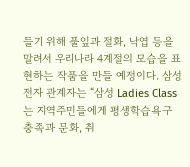들기 위해 풀잎과 절화, 낙엽 등을 말려서 우리나라 4계절의 모습을 표현하는 작품을 만들 예정이다. 삼성전자 관계자는 “삼성 Ladies Class는 지역주민들에게 평생학습욕구 충족과 문화, 취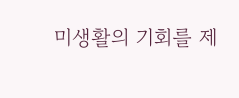미생활의 기회를 제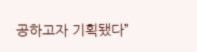공하고자 기획됐다”